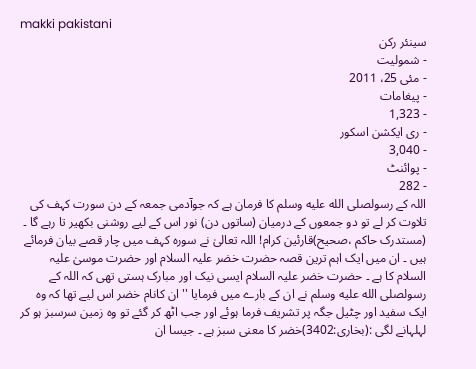makki pakistani
سینئر رکن
- شمولیت
- مئی 25، 2011
- پیغامات
- 1,323
- ری ایکشن اسکور
- 3,040
- پوائنٹ
- 282
اللہ کے رسولصلى الله عليه وسلم کا فرمان ہے کہ جوآدمی جمعہ کے دن سورت کہف کی تلاوت کر لے تو دو جمعوں کے درمیان (ساتوں دن) نور اس کے لیے روشنی بکھیر تا رہے گا ۔ (مستدرک حاکم ،صحیح)قارئین کرام! اللہ تعالیٰ نے سورہ کہف میں چار قصے بیان فرمائے ہیں ۔ ان میں ایک اہم ترین قصہ حضرت خضر علیہ السلام اور حضرت موسیٰ علیہ السلام کا ہے ۔ حضرت خضر علیہ السلام ایسی نیک اور مبارک ہستی تھی کہ اللہ کے رسولصلى الله عليه وسلم نے ان کے بارے میں فرمایا '' ان کانام خضر اس لیے تھا کہ وہ ایک سفید اور چٹیل جگہ پر تشریف فرما ہوئے اور جب اٹھ کر گئے تو وہ زمین سرسبز ہو کر لہلہانے لگی :(بخاری:3402)خضر کا معنی سبز ہے ۔ جیسا ان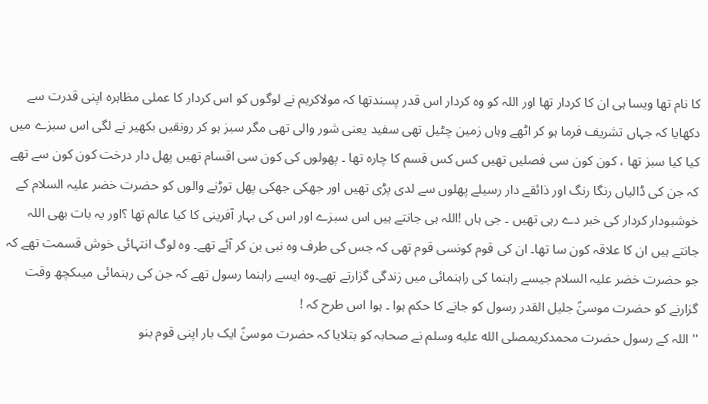کا نام تھا ویسا ہی ان کا کردار تھا اور اللہ کو وہ کردار اس قدر پسندتھا کہ مولاکریم نے لوگوں کو اس کردار کا عملی مظاہرہ اپنی قدرت سے دکھایا کہ جہاں تشریف فرما ہو کر اٹھے وہاں زمین چٹیل تھی سفید یعنی شور والی تھی مگر سبز ہو کر رونقیں بکھیر نے لگی اس سبزے میں کیا کیا سبز تھا ، کون کون سی فصلیں تھیں کس کس قسم کا چارہ تھا ۔ پھولوں کی کون سی اقسام تھیں پھل دار درخت کون کون سے تھے کہ جن کی ڈالیاں رنگا رنگ اور ذائقے دار رسیلے پھلوں سے لدی پڑی تھیں اور جھکی جھکی پھل توڑنے والوں کو حضرت خضر علیہ السلام کے خوشبودار کردار کی خبر دے رہی تھیں ۔ جی ہاں !اللہ ہی جانتے ہیں اس سبزے اور اس کی بہار آفرینی کا کیا عالم تھا ؟اور یہ بات بھی اللہ جانتے ہیں ان کا علاقہ کون سا تھا۔ ان کی قوم کونسی قوم تھی کہ جس کی طرف وہ نبی بن کر آئے تھے۔ وہ لوگ انتہائی خوش قسمت تھے کہ جو حضرت خضر علیہ السلام جیسے راہنما کی راہنمائی میں زندگی گزارتے تھے۔وہ ایسے راہنما رسول تھے کہ جن کی رہنمائی میںکچھ وقت گزارنے کو حضرت موسیٰؑ جلیل القدر رسول کو جانے کا حکم ہوا ۔ ہوا اس طرح کہ !
'' اللہ کے رسول حضرت محمدکریمصلى الله عليه وسلم نے صحابہ کو بتلایا کہ حضرت موسیٰؑ ایک بار اپنی قوم بنو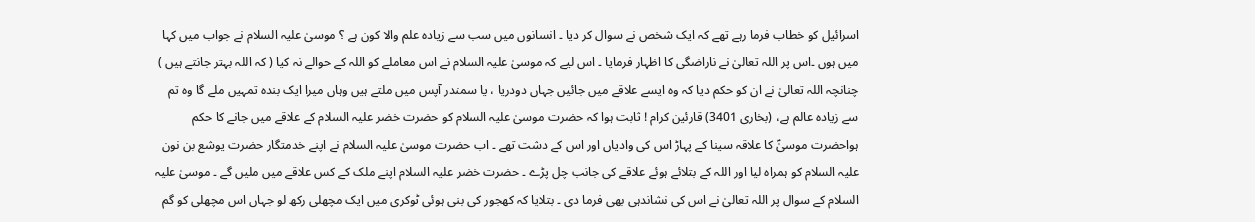اسرائیل کو خطاب فرما رہے تھے کہ ایک شخص نے سوال کر دیا ۔ انسانوں میں سب سے زیادہ علم والا کون ہے ؟ موسیٰ علیہ السلام نے جواب میں کہا میں ہوں ۔اس پر اللہ تعالیٰ نے ناراضگی کا اظہار فرمایا ۔ اس لیے کہ موسیٰ علیہ السلام نے اس معاملے کو اللہ کے حوالے نہ کیا ( کہ اللہ بہتر جانتے ہیں ) چنانچہ اللہ تعالیٰ نے ان کو حکم دیا کہ وہ ایسے علاقے میں جائیں جہاں دودریا ، یا سمندر آپس میں ملتے ہیں وہاں میرا ایک بندہ تمہیں ملے گا وہ تم سے زیادہ عالم ہے، (بخاری 3401) قارئین کرام ! ثابت ہوا کہ حضرت موسیٰ علیہ السلام کو حضرت خضر علیہ السلام کے علاقے میں جانے کا حکم ہواحضرت موسیٰؑ کا علاقہ سینا کے پہاڑ اس کی وادیاں اور اس کے دشت تھے ۔ اب حضرت موسیٰ علیہ السلام نے اپنے خدمتگار حضرت یوشع بن نون علیہ السلام کو ہمراہ لیا اور اللہ کے بتلائے ہوئے علاقے کی جانب چل پڑے ۔ حضرت خضر علیہ السلام اپنے ملک کے کس علاقے میں ملیں گے ۔ موسیٰ علیہ السلام کے سوال پر اللہ تعالیٰ نے اس کی نشاندہی بھی فرما دی ۔ بتلایا کہ کھجور کی بنی ہوئی ٹوکری میں ایک مچھلی رکھ لو جہاں اس مچھلی کو گم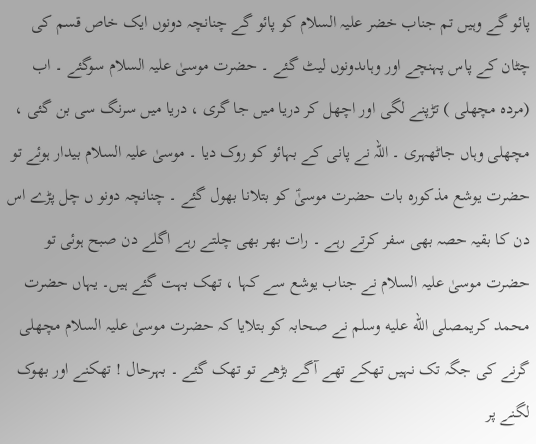پائو گے وہیں تم جناب خضر علیہ السلام کو پائو گے چنانچہ دونوں ایک خاص قسم کی چٹان کے پاس پہنچے اور وہاںدونوں لیٹ گئے ۔ حضرت موسیٰ علیہ السلام سوگئے ۔ اب (مردہ مچھلی ) تڑپنے لگی اور اچھل کر دریا میں جا گری ، دریا میں سرنگ سی بن گئی ، مچھلی وہاں جاٹھہری ۔ اللہ نے پانی کے بہائو کو روک دیا ۔ موسیٰ علیہ السلام بیدار ہوئے تو حضرت یوشع مذکورہ بات حضرت موسیٰؑ کو بتلانا بھول گئے ۔ چنانچہ دونو ں چل پڑے اس دن کا بقیہ حصہ بھی سفر کرتے رہے ۔ رات بھر بھی چلتے رہے اگلے دن صبح ہوئی تو حضرت موسیٰ علیہ السلام نے جناب یوشع سے کہا ، تھک بہت گئے ہیں۔ یہاں حضرت محمد کریمصلى الله عليه وسلم نے صحابہ کو بتلایا کہ حضرت موسیٰ علیہ السلام مچھلی گرنے کی جگہ تک نہیں تھکے تھے آگے بڑھے تو تھک گئے ۔ بہرحال ! تھکنے اور بھوک لگنے پر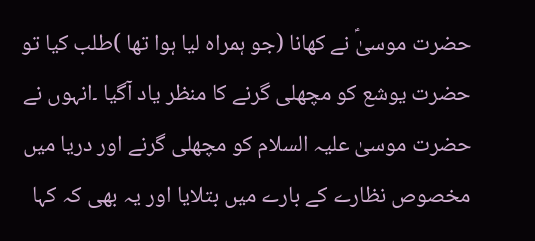حضرت موسیٰؑ نے کھانا (جو ہمراہ لیا ہوا تھا )طلب کیا تو حضرت یوشع کو مچھلی گرنے کا منظر یاد آگیا ۔انہوں نے حضرت موسیٰ علیہ السلام کو مچھلی گرنے اور دریا میں مخصوص نظارے کے بارے میں بتلایا اور یہ بھی کہ کہا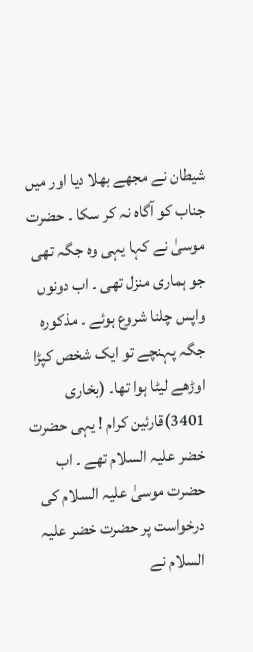شیطان نے مجھے بھلا دیا اور میں جناب کو آگاہ نہ کر سکا ۔ حضرت موسیٰ نے کہا یہی وہ جگہ تھی جو ہماری منزل تھی ۔ اب دونوں واپس چلنا شروع ہوئے ۔ مذکورہ جگہ پہنچے تو ایک شخص کپڑا اوڑھے لیٹا ہوا تھا۔ (بخاری 3401)قارئین کرام ! یہی حضرت خضر علیہ السلام تھے ۔ اب حضرت موسیٰ علیہ السلام کی درخواست پر حضرت خضر علیہ السلام نے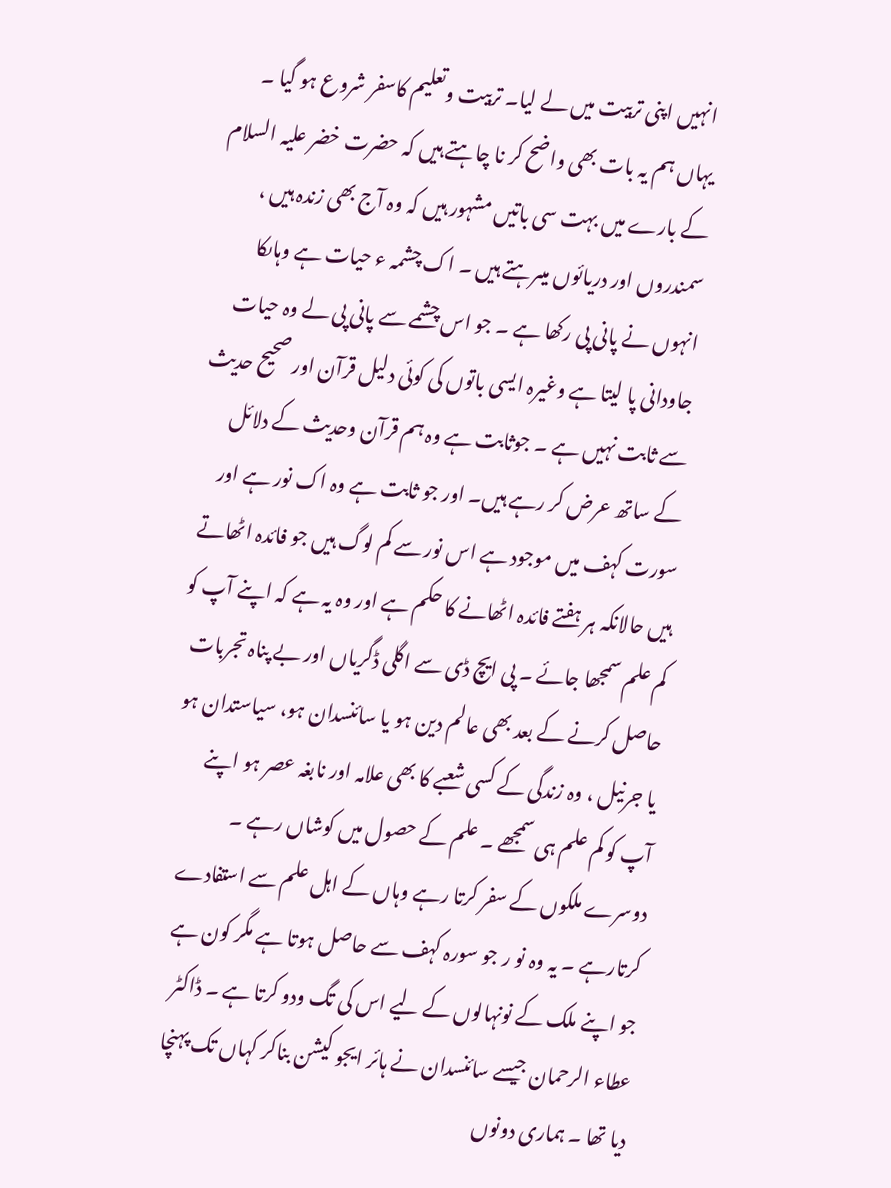انہیں اپنی تربیت میں لے لیا۔ تربیت وتعلیم کاسفر شروع ہو گیا ۔ یہاں ہم یہ بات بھی واضح کر نا چاہتے ہیں کہ حضرت خضر علیہ السلام کے بارے میں بہت سی باتیں مشہور ہیں کہ وہ آج بھی زندہ ہیں ، سمندروں اور دریائوں میںرہتے ہیں ۔ اک چشمہ ء حیات ہے وہاںکا انہوں نے پانی پی رکھا ہے ۔ جو اس چشمے سے پانی پی لے وہ حیات جاودانی پا لیتا ہے وغیرہ ایسی باتوں کی کوئی دلیل قرآن اور صحیح حدیث سے ثابت نہیں ہے ۔ جوثابت ہے وہ ہم قرآن وحدیث کے دلائل کے ساتھ عرض کر رہے ہیں۔ اور جو ثابت ہے وہ اک نور ہے اور سورت کہف میں موجود ہے اس نور سے کم لوگ ہیں جو فائدہ اٹھاتے ہیں حالانکہ ہر ہفتے فائدہ اٹھانے کا حکم ہے اور وہ یہ ہے کہ اپنے آپ کو کم علم سمجھا جائے ۔ پی ایچ ڈی سے اگلی ڈگریاں اور بے پناہ تجربات حاصل کرنے کے بعد بھی عالم دین ہو یا سائنسدان ہو، سیاستدان ہو یا جرنیل ، وہ زندگی کے کسی شعبے کا بھی علامہ اور نابغہ عصر ہو اپنے آپ کو کم علم ہی سمجھے ۔ علم کے حصول میں کوشاں رہے ۔ دوسرے ملکوں کے سفر کرتا رہے وہاں کے اہل علم سے استفادے کرتارہے ۔ یہ وہ نو ر جو سورہ کہف سے حاصل ہوتا ہے مگر کون ہے جو اپنے ملک کے نونہالوں کے لیے اس کی تگ ودو کرتا ہے ۔ ڈاکٹر عطاء الرحمان جیسے سائنسدان نے ہائر ایجو کیشن بناکر کہاں تک پہنچا دیا تھا ۔ ہماری دونوں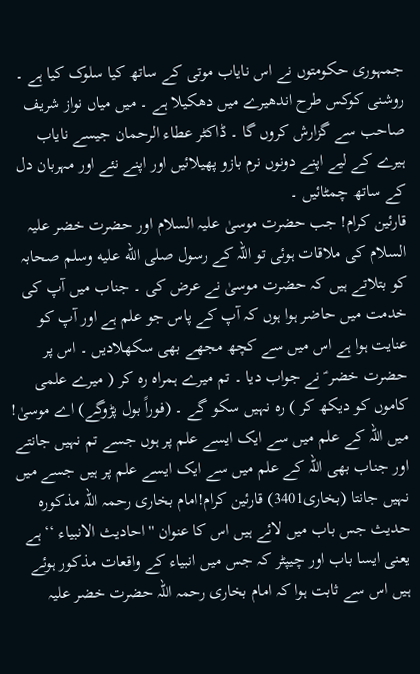جمہوری حکومتوں نے اس نایاب موتی کے ساتھ کیا سلوک کیا ہے ۔ روشنی کوکس طرح اندھیرے میں دھکیلا ہے ۔ میں میاں نواز شریف صاحب سے گزارش کروں گا ۔ ڈاکٹر عطاء الرحمان جیسے نایاب ہیرے کے لیے اپنے دونوں نرم بازو پھیلائیں اور اپنے نئے اور مہربان دل کے ساتھ چمٹائیں ۔
قارئین کرام! جب حضرت موسیٰ علیہ السلام اور حضرت خضر علیہ السلام کی ملاقات ہوئی تو اللہ کے رسول صلى الله عليه وسلم صحابہ کو بتلاتے ہیں کہ حضرت موسیٰ نے عرض کی ۔ جناب میں آپ کی خدمت میں حاضر ہوا ہوں کہ آپ کے پاس جو علم ہے اور آپ کو عنایت ہوا ہے اس میں سے کچھ مجھے بھی سکھلادیں ۔ اس پر حضرت خضر ؑ نے جواب دیا ۔ تم میرے ہمراہ رہ کر ( میرے علمی کاموں کو دیکھ کر ) رہ نہیں سکو گے ۔ (فوراً بول پڑوگے) اے موسیٰ! میں اللہ کے علم میں سے ایک ایسے علم پر ہوں جسے تم نہیں جانتے اور جناب بھی اللہ کے علم میں سے ایک ایسے علم پر ہیں جسے میں نہیں جانتا (بخاری3401) قارئین کرام!امام بخاری رحمہ اللہ مذکورہ حدیث جس باب میں لائے ہیں اس کا عنوان ''احادیث الانبیاء ‘‘ ہے یعنی ایسا باب اور چیپٹر کہ جس میں انبیاء کے واقعات مذکور ہوئے ہیں اس سے ثابت ہوا کہ امام بخاری رحمہ اللہ حضرت خضر علیہ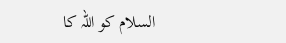السلام کو اللہ کا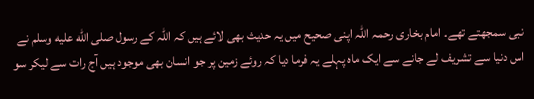نبی سمجھتے تھے۔ امام بخاری رحمہ اللہ اپنی صحیح میں یہ حدیث بھی لائے ہیں کہ اللہ کے رسول صلى الله عليه وسلم نے اس دنیا سے تشریف لے جانے سے ایک ماہ پہلے یہ فرما دیا کہ روئے زمین پر جو انسان بھی موجود ہیں آج رات سے لیکر سو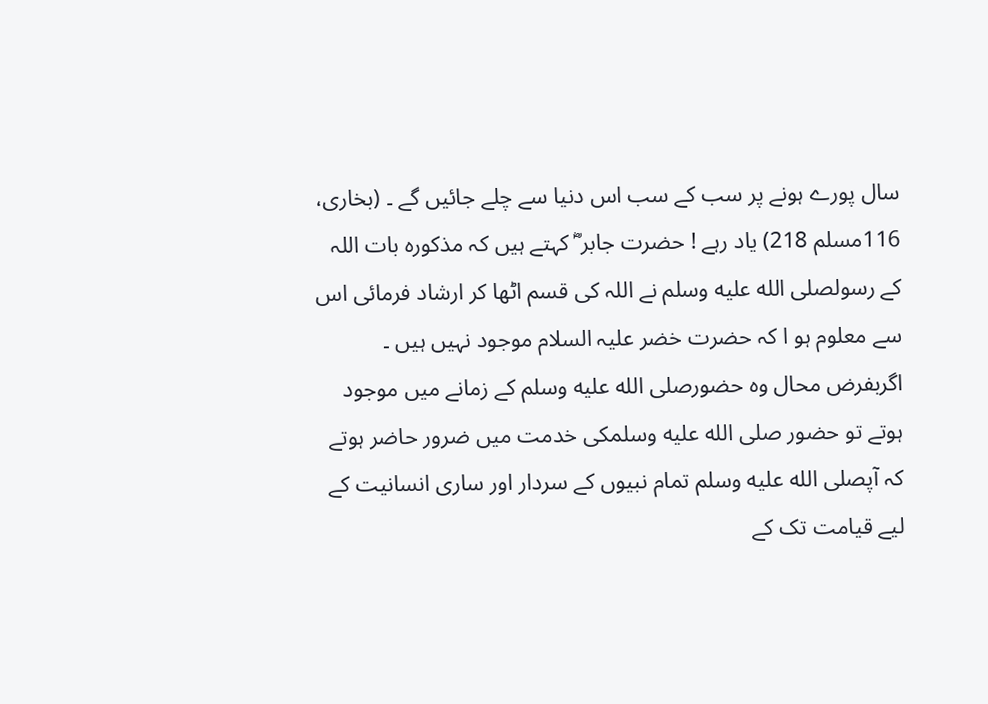سال پورے ہونے پر سب کے سب اس دنیا سے چلے جائیں گے ۔ (بخاری، 116مسلم 218) یاد رہے ! حضرت جابر ؓ کہتے ہیں کہ مذکورہ بات اللہ کے رسولصلى الله عليه وسلم نے اللہ کی قسم اٹھا کر ارشاد فرمائی اس سے معلوم ہو ا کہ حضرت خضر علیہ السلام موجود نہیں ہیں ۔ اگربفرض محال وہ حضورصلى الله عليه وسلم کے زمانے میں موجود ہوتے تو حضور صلى الله عليه وسلمکی خدمت میں ضرور حاضر ہوتے کہ آپصلى الله عليه وسلم تمام نبیوں کے سردار اور ساری انسانیت کے لیے قیامت تک کے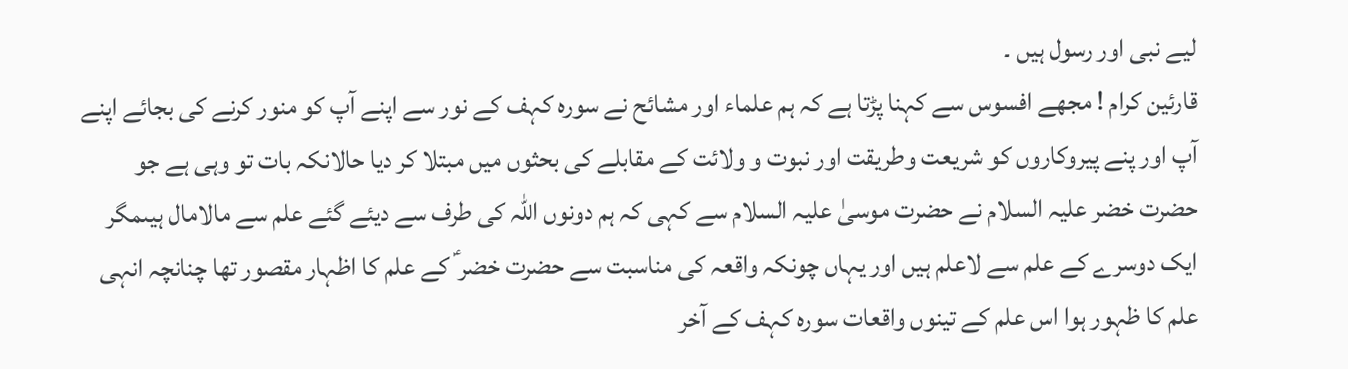لیے نبی اور رسول ہیں ۔
قارئین کرام ! مجھے افسوس سے کہنا پڑتا ہے کہ ہم علماء اور مشائح نے سورہ کہف کے نور سے اپنے آپ کو منور کرنے کی بجائے اپنے آپ اور پنے پیروکاروں کو شریعت وطریقت اور نبوت و ولائت کے مقابلے کی بحثوں میں مبتلا کر دیا حالانکہ بات تو وہی ہے جو حضرت خضر علیہ السلام نے حضرت موسیٰ علیہ السلام سے کہی کہ ہم دونوں اللہ کی طرف سے دیئے گئے علم سے مالامال ہیںمگر ایک دوسرے کے علم سے لاعلم ہیں اور یہاں چونکہ واقعہ کی مناسبت سے حضرت خضر ؑ کے علم کا اظہار مقصور تھا چنانچہ انہی علم کا ظہور ہوا اس علم کے تینوں واقعات سورہ کہف کے آخر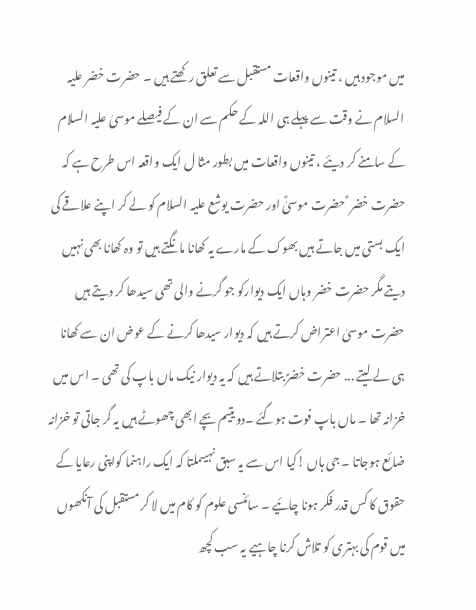میں موجود ہیں ، تینوں واقعات مستقبل سے تعلق رکھتے ہیں ۔ حضرت خضر علیہ السلام نے وقت سے پہلے ہی اللہ کے حکم سے ان کے فیصلے موسیٰ علیہ السلام کے سامنے کر دیئے ، تینوں واقعات میں بطور مثا ل ایک واقعہ اس طرح ہے کہ حضرت خضر ؑ حضرت موسیٰؑ اور حضرت یوشع علیہ السلام کو لے کر اپنے علاقے کی ایک بستی میں جاتے ہیں بھوک کے مارے یہ کھانا مانگتے ہیں تو وہ کھانا بھی نہیں دیتے مگر حضرت خضر وہاں ایک دیوارکو جو گرنے والی تھی سیدھا کر دیتے ہیں حضرت موسیٰ اعتراض کرتے ہیں کہ دیوار سیدھا کرنے کے عوض ان سے کھانا ہی لے لیتے ... حضرت خضرؑ بتلاتے ہیں کہ یہ دیوار نیک ماں باپ کی تھی ۔ اس میں خزانہ تھا ۔ ماں باپ فوت ہوگئے ۔دو یتیم بچے ابھی چھوٹے ہیں یہ گر جاتی تو خزانہ ضائع ہوجاتا ۔ جی ہاں !کیا اس سے یہ سبق نہیںملتا کہ ایک راہنما کواپنی رعایا کے حقوق کا کس قدر فکر ہونا چائیے ۔ سائنسی علوم کو کام میں لا کر مستقبل کی آنکھوں میں قوم کی بہتری کو تلاش کرنا چاہیے یہ سب کچھ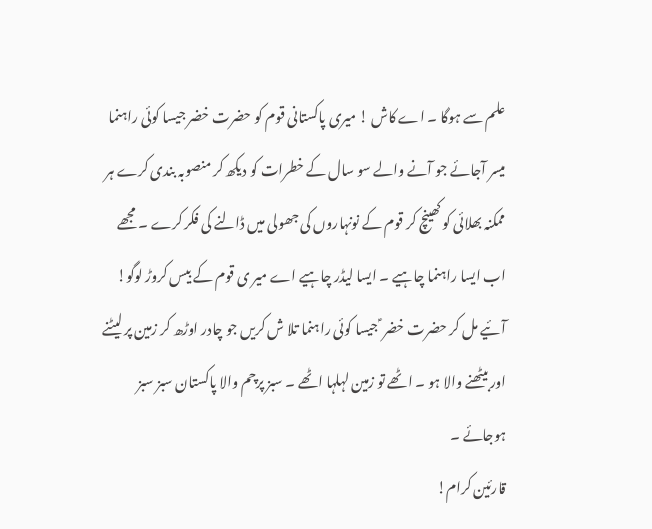علم سے ہوگا ۔ اے کاش ! میری پاکستانی قوم کو حضرت خضر جیسا کوئی راہنما میسر آجائے جو آنے والے سو سال کے خطرات کو دیکھ کر منصوبہ بندی کرے ہر ممکنہ بھلائی کو کھینچ کر قوم کے نونہاروں کی جھولی میں ڈالنے کی فکر کرے ۔ مجھے اب ایسا راہنما چاہیے ۔ ایسا لیڈر چاہیے اے میر ی قوم کے بیس کروڑ لوگو! آئیے مل کر حضرت خضر ؑ جیسا کوئی راہنما تلا ش کریں جو چادر اوڑھ کر زمین پر لیٹنے اور بیٹھنے والا ہو ۔ اٹھے تو زمین لہلہا اٹھے ۔ سبز پرچم والا پاکستان سبز سبز ہوجائے ۔
قارئین کرام!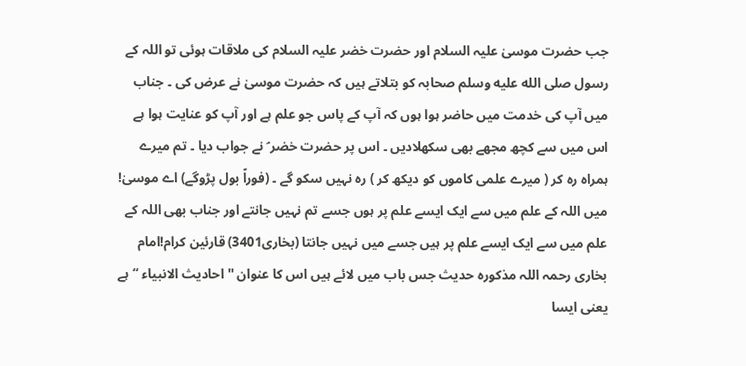جب حضرت موسیٰ علیہ السلام اور حضرت خضر علیہ السلام کی ملاقات ہوئی تو اللہ کے رسول صلى الله عليه وسلم صحابہ کو بتلاتے ہیں کہ حضرت موسیٰ نے عرض کی ۔ جناب میں آپ کی خدمت میں حاضر ہوا ہوں کہ آپ کے پاس جو علم ہے اور آپ کو عنایت ہوا ہے اس میں سے کچھ مجھے بھی سکھلادیں ۔ اس پر حضرت خضر ؑ نے جواب دیا ۔ تم میرے ہمراہ رہ کر ( میرے علمی کاموں کو دیکھ کر ) رہ نہیں سکو گے ۔ (فوراً بول پڑوگے) اے موسیٰ! میں اللہ کے علم میں سے ایک ایسے علم پر ہوں جسے تم نہیں جانتے اور جناب بھی اللہ کے علم میں سے ایک ایسے علم پر ہیں جسے میں نہیں جانتا (بخاری3401) قارئین کرام!امام بخاری رحمہ اللہ مذکورہ حدیث جس باب میں لائے ہیں اس کا عنوان ''احادیث الانبیاء ‘‘ ہے یعنی ایسا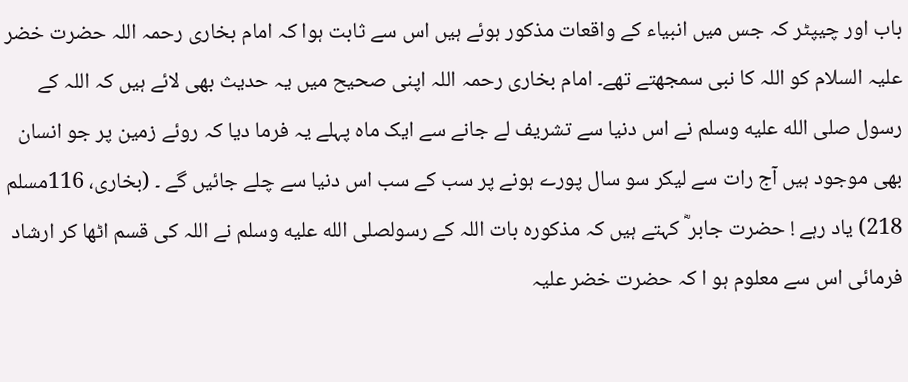باب اور چیپٹر کہ جس میں انبیاء کے واقعات مذکور ہوئے ہیں اس سے ثابت ہوا کہ امام بخاری رحمہ اللہ حضرت خضر علیہ السلام کو اللہ کا نبی سمجھتے تھے۔ امام بخاری رحمہ اللہ اپنی صحیح میں یہ حدیث بھی لائے ہیں کہ اللہ کے رسول صلى الله عليه وسلم نے اس دنیا سے تشریف لے جانے سے ایک ماہ پہلے یہ فرما دیا کہ روئے زمین پر جو انسان بھی موجود ہیں آج رات سے لیکر سو سال پورے ہونے پر سب کے سب اس دنیا سے چلے جائیں گے ۔ (بخاری، 116مسلم 218) یاد رہے ! حضرت جابر ؓ کہتے ہیں کہ مذکورہ بات اللہ کے رسولصلى الله عليه وسلم نے اللہ کی قسم اٹھا کر ارشاد فرمائی اس سے معلوم ہو ا کہ حضرت خضر علیہ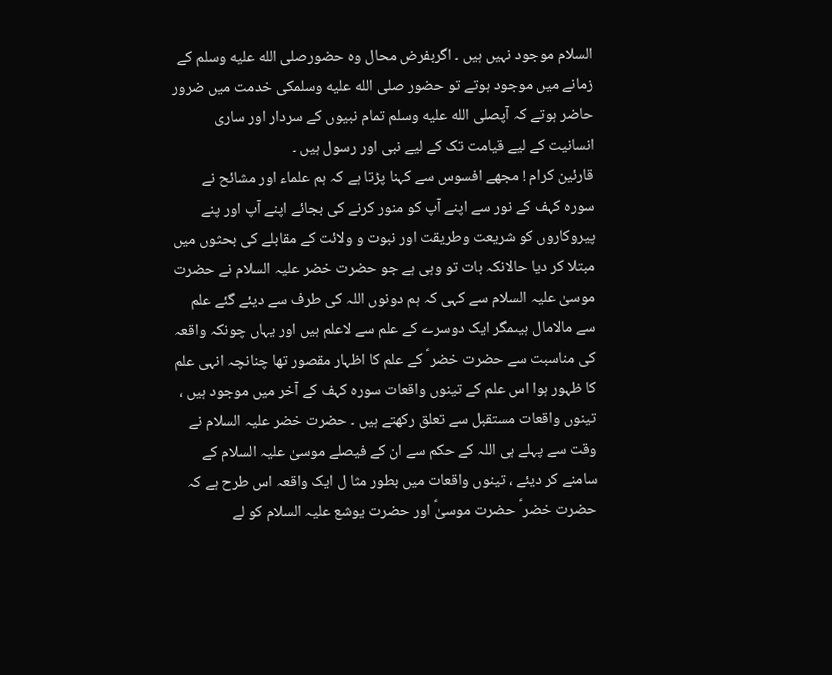السلام موجود نہیں ہیں ۔ اگربفرض محال وہ حضورصلى الله عليه وسلم کے زمانے میں موجود ہوتے تو حضور صلى الله عليه وسلمکی خدمت میں ضرور حاضر ہوتے کہ آپصلى الله عليه وسلم تمام نبیوں کے سردار اور ساری انسانیت کے لیے قیامت تک کے لیے نبی اور رسول ہیں ۔
قارئین کرام ! مجھے افسوس سے کہنا پڑتا ہے کہ ہم علماء اور مشائح نے سورہ کہف کے نور سے اپنے آپ کو منور کرنے کی بجائے اپنے آپ اور پنے پیروکاروں کو شریعت وطریقت اور نبوت و ولائت کے مقابلے کی بحثوں میں مبتلا کر دیا حالانکہ بات تو وہی ہے جو حضرت خضر علیہ السلام نے حضرت موسیٰ علیہ السلام سے کہی کہ ہم دونوں اللہ کی طرف سے دیئے گئے علم سے مالامال ہیںمگر ایک دوسرے کے علم سے لاعلم ہیں اور یہاں چونکہ واقعہ کی مناسبت سے حضرت خضر ؑ کے علم کا اظہار مقصور تھا چنانچہ انہی علم کا ظہور ہوا اس علم کے تینوں واقعات سورہ کہف کے آخر میں موجود ہیں ، تینوں واقعات مستقبل سے تعلق رکھتے ہیں ۔ حضرت خضر علیہ السلام نے وقت سے پہلے ہی اللہ کے حکم سے ان کے فیصلے موسیٰ علیہ السلام کے سامنے کر دیئے ، تینوں واقعات میں بطور مثا ل ایک واقعہ اس طرح ہے کہ حضرت خضر ؑ حضرت موسیٰؑ اور حضرت یوشع علیہ السلام کو لے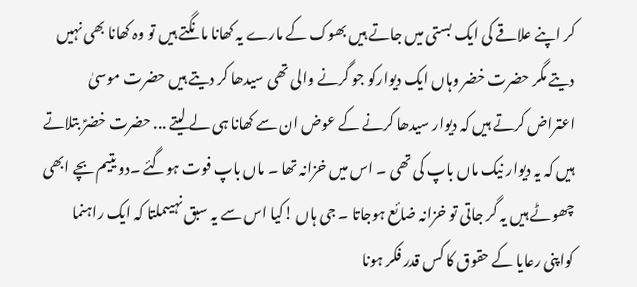کر اپنے علاقے کی ایک بستی میں جاتے ہیں بھوک کے مارے یہ کھانا مانگتے ہیں تو وہ کھانا بھی نہیں دیتے مگر حضرت خضر وہاں ایک دیوارکو جو گرنے والی تھی سیدھا کر دیتے ہیں حضرت موسیٰ اعتراض کرتے ہیں کہ دیوار سیدھا کرنے کے عوض ان سے کھانا ہی لے لیتے ... حضرت خضرؑ بتلاتے ہیں کہ یہ دیوار نیک ماں باپ کی تھی ۔ اس میں خزانہ تھا ۔ ماں باپ فوت ہوگئے ۔دو یتیم بچے ابھی چھوٹے ہیں یہ گر جاتی تو خزانہ ضائع ہوجاتا ۔ جی ہاں !کیا اس سے یہ سبق نہیںملتا کہ ایک راہنما کواپنی رعایا کے حقوق کا کس قدر فکر ہونا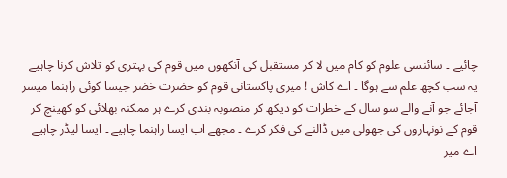چائیے ۔ سائنسی علوم کو کام میں لا کر مستقبل کی آنکھوں میں قوم کی بہتری کو تلاش کرنا چاہیے یہ سب کچھ علم سے ہوگا ۔ اے کاش ! میری پاکستانی قوم کو حضرت خضر جیسا کوئی راہنما میسر آجائے جو آنے والے سو سال کے خطرات کو دیکھ کر منصوبہ بندی کرے ہر ممکنہ بھلائی کو کھینچ کر قوم کے نونہاروں کی جھولی میں ڈالنے کی فکر کرے ۔ مجھے اب ایسا راہنما چاہیے ۔ ایسا لیڈر چاہیے اے میر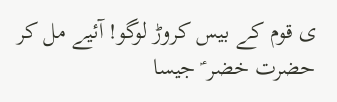ی قوم کے بیس کروڑ لوگو! آئیے مل کر حضرت خضر ؑ جیسا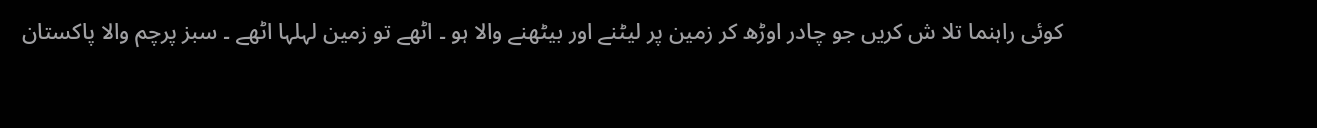کوئی راہنما تلا ش کریں جو چادر اوڑھ کر زمین پر لیٹنے اور بیٹھنے والا ہو ۔ اٹھے تو زمین لہلہا اٹھے ۔ سبز پرچم والا پاکستان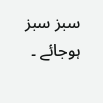سبز سبز ہوجائے ۔